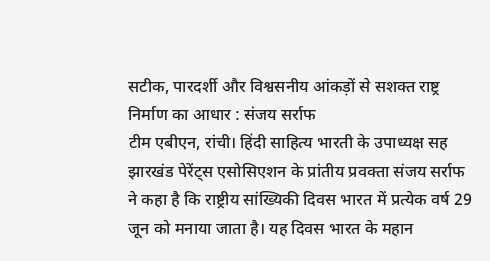सटीक, पारदर्शी और विश्वसनीय आंकड़ों से सशक्त राष्ट्र निर्माण का आधार : संजय सर्राफ
टीम एबीएन, रांची। हिंदी साहित्य भारती के उपाध्यक्ष सह झारखंड पेरेंट्स एसोसिएशन के प्रांतीय प्रवक्ता संजय सर्राफ ने कहा है कि राष्ट्रीय सांख्यिकी दिवस भारत में प्रत्येक वर्ष 29 जून को मनाया जाता है। यह दिवस भारत के महान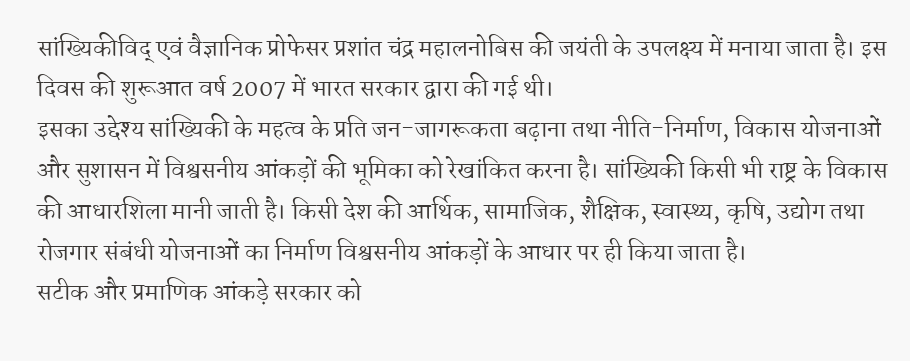सांख्यिकीविद् एवं वैज्ञानिक प्रोफेसर प्रशांत चंद्र महालनोबिस की जयंती के उपलक्ष्य में मनाया जाता है। इस दिवस की शुरूआत वर्ष 2007 में भारत सरकार द्वारा की गई थी।
इसका उद्देश्य सांख्यिकी के महत्व के प्रति जन-जागरूकता बढ़ाना तथा नीति-निर्माण, विकास योजनाओं और सुशासन में विश्वसनीय आंकड़ों की भूमिका को रेखांकित करना है। सांख्यिकी किसी भी राष्ट्र के विकास की आधारशिला मानी जाती है। किसी देश की आर्थिक, सामाजिक, शैक्षिक, स्वास्थ्य, कृषि, उद्योग तथा रोजगार संबंधी योजनाओं का निर्माण विश्वसनीय आंकड़ों के आधार पर ही किया जाता है।
सटीक और प्रमाणिक आंकड़े सरकार को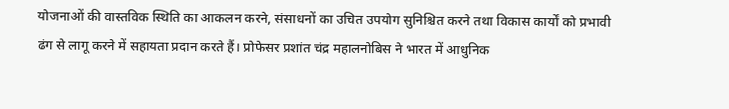योजनाओं की वास्तविक स्थिति का आकलन करने, संसाधनों का उचित उपयोग सुनिश्चित करने तथा विकास कार्यों को प्रभावी ढंग से लागू करने में सहायता प्रदान करते हैं। प्रोफेसर प्रशांत चंद्र महालनोबिस ने भारत में आधुनिक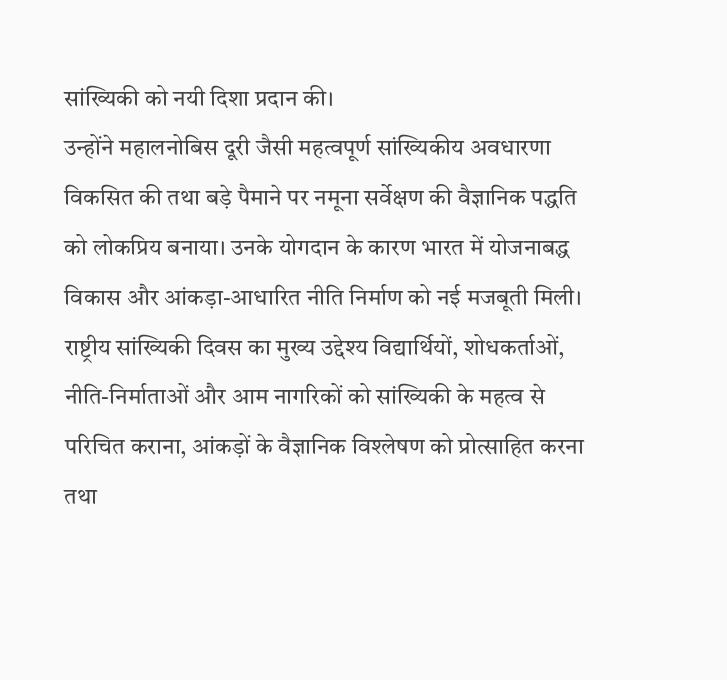सांख्यिकी को नयी दिशा प्रदान की।
उन्होंने महालनोबिस दूरी जैसी महत्वपूर्ण सांख्यिकीय अवधारणा विकसित की तथा बड़े पैमाने पर नमूना सर्वेक्षण की वैज्ञानिक पद्धति को लोकप्रिय बनाया। उनके योगदान के कारण भारत में योजनाबद्ध विकास और आंकड़ा-आधारित नीति निर्माण को नई मजबूती मिली।
राष्ट्रीय सांख्यिकी दिवस का मुख्य उद्देश्य विद्यार्थियों, शोधकर्ताओं, नीति-निर्माताओं और आम नागरिकों को सांख्यिकी के महत्व से परिचित कराना, आंकड़ों के वैज्ञानिक विश्लेषण को प्रोत्साहित करना तथा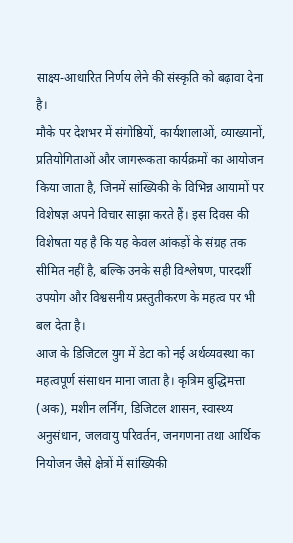साक्ष्य-आधारित निर्णय लेने की संस्कृति को बढ़ावा देना है।
मौके पर देशभर में संगोष्ठियों, कार्यशालाओं, व्याख्यानों, प्रतियोगिताओं और जागरूकता कार्यक्रमों का आयोजन किया जाता है, जिनमें सांख्यिकी के विभिन्न आयामों पर विशेषज्ञ अपने विचार साझा करते हैं। इस दिवस की विशेषता यह है कि यह केवल आंकड़ों के संग्रह तक सीमित नहीं है, बल्कि उनके सही विश्लेषण, पारदर्शी उपयोग और विश्वसनीय प्रस्तुतीकरण के महत्व पर भी बल देता है।
आज के डिजिटल युग में डेटा को नई अर्थव्यवस्था का महत्वपूर्ण संसाधन माना जाता है। कृत्रिम बुद्धिमत्ता (अक), मशीन लर्निंग, डिजिटल शासन, स्वास्थ्य अनुसंधान, जलवायु परिवर्तन, जनगणना तथा आर्थिक नियोजन जैसे क्षेत्रों में सांख्यिकी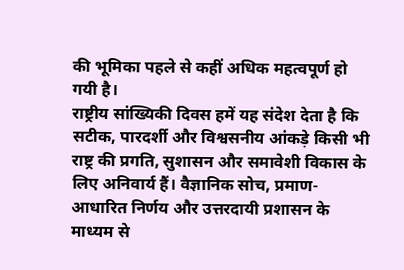की भूमिका पहले से कहीं अधिक महत्वपूर्ण हो गयी है।
राष्ट्रीय सांख्यिकी दिवस हमें यह संदेश देता है कि सटीक, पारदर्शी और विश्वसनीय आंकड़े किसी भी राष्ट्र की प्रगति, सुशासन और समावेशी विकास के लिए अनिवार्य हैं। वैज्ञानिक सोच, प्रमाण-आधारित निर्णय और उत्तरदायी प्रशासन के माध्यम से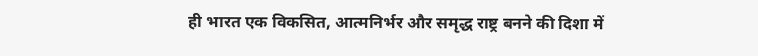ही भारत एक विकसित, आत्मनिर्भर और समृद्ध राष्ट्र बनने की दिशा में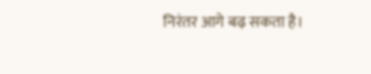निरंतर आगे बढ़ सकता है।